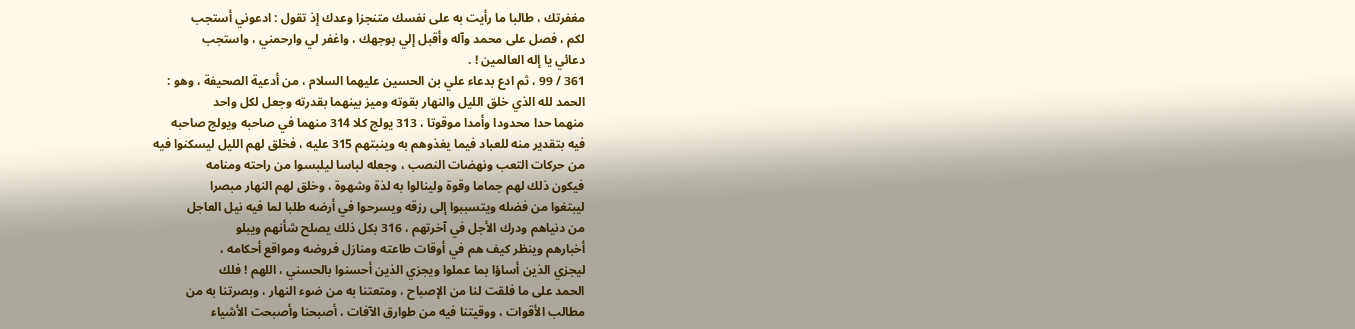مغفرتك ، طالبا ما رأيت به على نفسك متنجزا وعدك إذ تقول : ادعوني أستجب
لكم ، فصل على محمد وآله وأقبل إلي بوجهك ، واغفر لي وارحمني ، واستجب
دعائي يا إله العالمين ! .
361 / 99 ، ثم ادع بدعاء علي بن الحسين عليهما السلام ، من أدعية الصحيفة ، وهو :
الحمد لله الذي خلق الليل والنهار بقوته وميز بينهما بقدرته وجعل لكل واحد
منهما حدا محدودا وأمدا موقوتا ، 313 يولج كلا 314 منهما في صاحبه ويولج صاحبه
فيه بتقدير منه للعباد فيما يغذوهم به وينبتهم 315 عليه ، فخلق لهم الليل ليسكنوا فيه
من حركات التعب ونهضات النصب ، وجعله لباسا ليلبسوا من راحته ومنامه
فيكون ذلك لهم جماما وقوة ولينالوا به لذة وشهوة ، وخلق لهم النهار مبصرا
ليبتغوا من فضله ويتسببوا إلى رزقه ويسرحوا في أرضه طلبا لما فيه نيل العاجل
من دنياهم ودرك الأجل في آخرتهم ، 316 بكل ذلك يصلح شأنهم ويبلو
أخبارهم وينظر كيف هم في أوقات طاعته ومنازل فروضه ومواقع أحكامه ،
ليجزي الذين أساؤا بما عملوا ويجزي الذين أحسنوا بالحسني ، اللهم ! فلك
الحمد على ما فلقت لنا من الإصباح ، ومتعتنا به من ضوء النهار ، وبصرتنا به من
مطالب الأقوات ، ووقيتنا فيه من طوارق الآفات ، أصبحنا وأصبحت الأشياء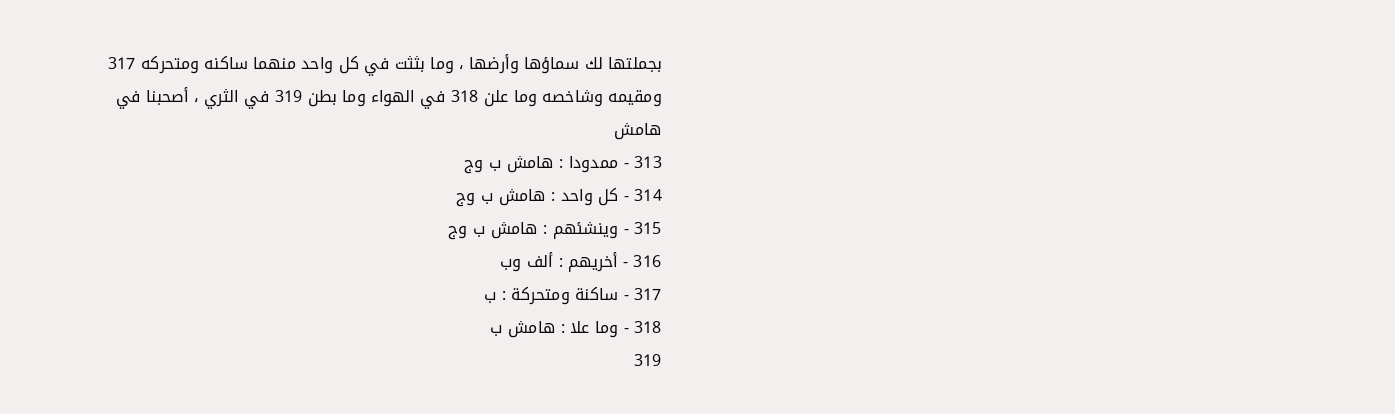بجملتها لك سماؤها وأرضها ، وما بثثت في كل واحد منهما ساكنه ومتحركه 317
ومقيمه وشاخصه وما علن 318 في الهواء وما بطن 319 في الثري ، أصحبنا في
هامش
313 - ممدودا : هامش ب وج
314 - كل واحد : هامش ب وج
315 - وينشئهم : هامش ب وج
316 - أخريهم : ألف وب
317 - ساكنة ومتحركة : ب
318 - وما علا : هامش ب
319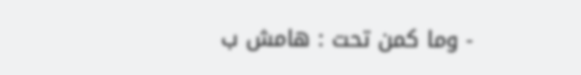- وما كمن تحت : هامش ب